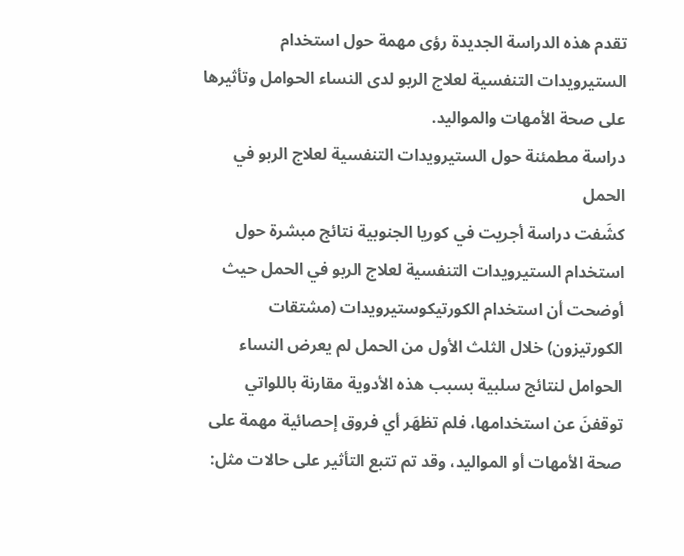تقدم هذه الدراسة الجديدة رؤى مهمة حول استخدام الستيرويدات التنفسية لعلاج الربو لدى النساء الحوامل وتأثيرها على صحة الأمهات والمواليد.
دراسة مطمئنة حول الستيرويدات التنفسية لعلاج الربو في الحمل
كشَفت دراسة أجريت في كوريا الجنوبية نتائج مبشرة حول استخدام الستيرويدات التنفسية لعلاج الربو في الحمل حيث أوضحت أن استخدام الكورتيكوستيرويدات (مشتقات الكورتيزون) خلال الثلث الأول من الحمل لم يعرض النساء الحوامل لنتائج سلبية بسبب هذه الأدوية مقارنة باللواتي توقفنَ عن استخدامها، فلم تظهَر أي فروق إحصائية مهمة على صحة الأمهات أو المواليد، وقد تم تتبع التأثير على حالات مثل: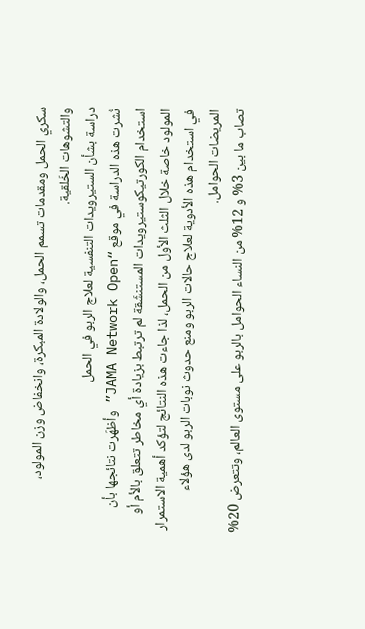سكري الحمل ومقدمات تسمم الحمل، والولادة المبكرة، وانخفاض وزن المولود، والتشوهات الخَلقية.
دراسة بشأن الستيرويدات التنفسية لعلاج الربو في الحمل
نُشرت هذه الدراسة في موقع “JAMA Network Open” وأظهَرت نتائجها بأن استخدام الكورتيكوستيرويدات المستنشَقة لم ترتبط بزيادة أي مخاطر تتعلق بالأم أو المولود خاصة خلال الثلث الأول من الحمل، لذا جاءت هذه النتائج لتؤكد أهمية الاستمرار في استخدام هذه الأدوية لعلاج حالات الربو ومنع حدوث نوبات الربو لدى هؤلاء المريضات الحوامل.
تصاب ما بين 3% و 12% من النساء الحوامل بالربو على مستوى العالم، وتتعرض 20%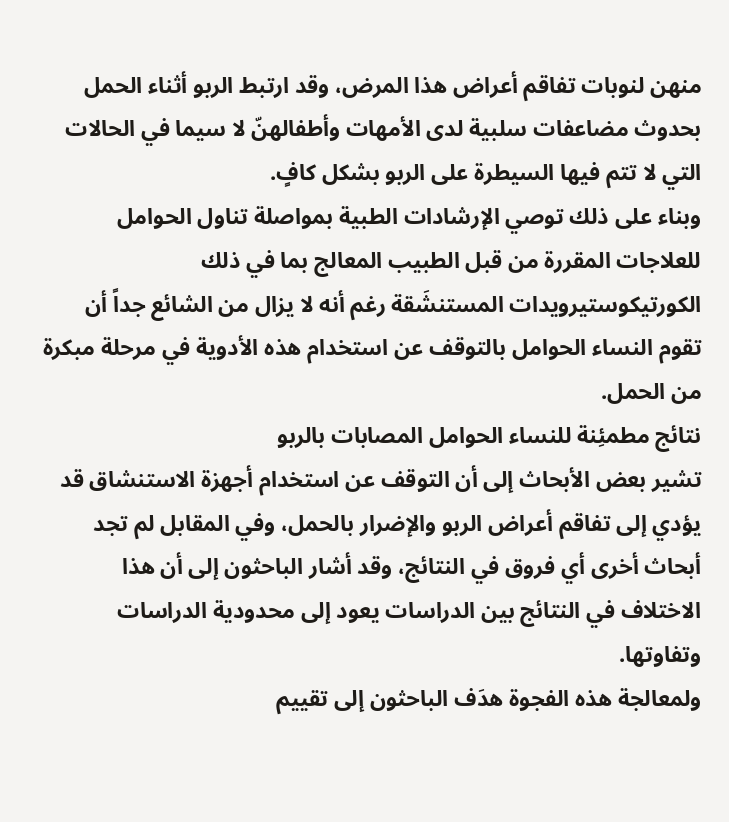منهن لنوبات تفاقم أعراض هذا المرض، وقد ارتبط الربو أثناء الحمل بحدوث مضاعفات سلبية لدى الأمهات وأطفالهنّ لا سيما في الحالات التي لا تتم فيها السيطرة على الربو بشكل كافٍ.
وبناء على ذلك توصي الإرشادات الطبية بمواصلة تناول الحوامل للعلاجات المقررة من قبل الطبيب المعالج بما في ذلك الكورتيكوستيرويدات المستنشَقة رغم أنه لا يزال من الشائع جداً أن تقوم النساء الحوامل بالتوقف عن استخدام هذه الأدوية في مرحلة مبكرة من الحمل.
نتائج مطمئِنة للنساء الحوامل المصابات بالربو
تشير بعض الأبحاث إلى أن التوقف عن استخدام أجهزة الاستنشاق قد يؤدي إلى تفاقم أعراض الربو والإضرار بالحمل، وفي المقابل لم تجد أبحاث أخرى أي فروق في النتائج، وقد أشار الباحثون إلى أن هذا الاختلاف في النتائج بين الدراسات يعود إلى محدودية الدراسات وتفاوتها.
ولمعالجة هذه الفجوة هدَف الباحثون إلى تقييم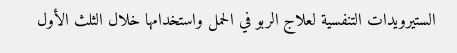الستيرويدات التنفسية لعلاج الربو في الحمل واستخدامها خلال الثلث الأول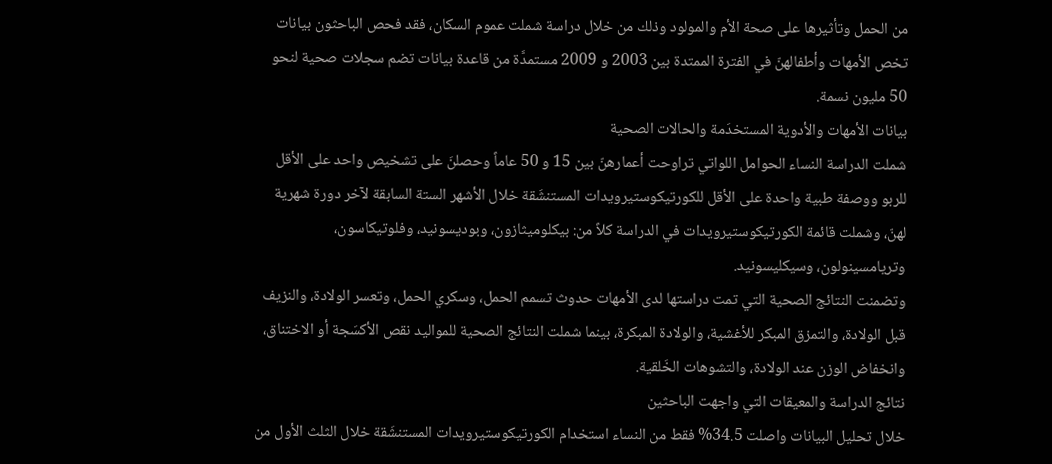من الحمل وتأثيرها على صحة الأم والمولود وذلك من خلال دراسة شملت عموم السكان، فقد فحص الباحثون بيانات تخص الأمهات وأطفالهنّ في الفترة الممتدة بين 2003 و 2009 مستمدَّة من قاعدة بيانات تضم سجلات صحية لنحو 50 مليون نسمة.
بيانات الأمهات والأدوية المستخدَمة والحالات الصحية
شملت الدراسة النساء الحوامل اللواتي تراوحت أعمارهنّ بين 15 و 50 عاماً وحصلنَ على تشخيص واحد على الأقل للربو ووصفة طبية واحدة على الأقل للكورتيكوستيرويدات المستنشَقة خلال الأشهر الستة السابقة لآخر دورة شهرية لهنّ، وشملت قائمة الكورتيكوستيرويدات في الدراسة كلاً من: بيكلوميثازون، وبوديسونيد، وفلوتيكاسون، وتريامسينولون، وسيكليسونيد.
وتضمنت النتائج الصحية التي تمت دراستها لدى الأمهات حدوث تسمم الحمل، وسكري الحمل، وتعسر الولادة، والنزيف قبل الولادة، والتمزق المبكر للأغشية، والولادة المبكرة، بينما شملت النتائج الصحية للمواليد نقص الأكسَجة أو الاختناق، وانخفاض الوزن عند الولادة، والتشوهات الخَلقية.
نتائج الدراسة والمعيقات التي واجهت الباحثين
خلال تحليل البيانات واصلت 34.5% فقط من النساء استخدام الكورتيكوستيرويدات المستنشَقة خلال الثلث الأول من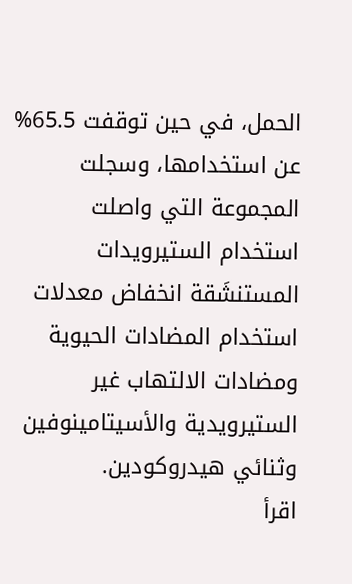الحمل، في حين توقفت 65.5% عن استخدامها، وسجلت المجموعة التي واصلت استخدام الستيرويدات المستنشَقة انخفاض معدلات استخدام المضادات الحيوية ومضادات الالتهاب غير الستيرويدية والأسيتامينوفين وثنائي هيدروكودين.
اقرأ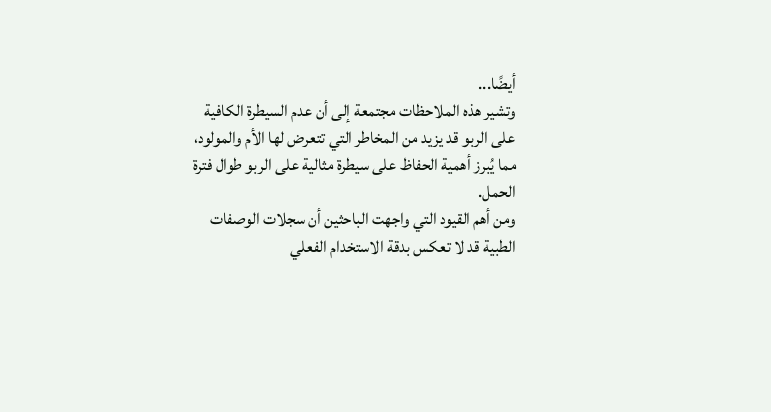أيضًا...
وتشير هذه الملاحظات مجتمعة إلى أن عدم السيطرة الكافية على الربو قد يزيد من المخاطر التي تتعرض لها الأم والمولود، مما يُبرز أهمية الحفاظ على سيطرة مثالية على الربو طوال فترة الحمل.
ومن أهم القيود التي واجهت الباحثين أن سجلات الوصفات الطبية قد لا تعكس بدقة الاستخدام الفعلي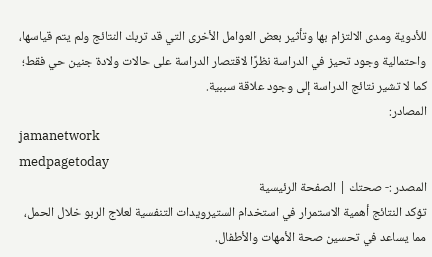للأدوية ومدى الالتزام بها وتأثير بعض العوامل الأخرى التي قد تربك النتائج ولم يتم قياسها، واحتمالية وجود تحيز في الدراسة نظرًا لاقتصار الدراسة على حالات ولادة جنين حي فقط؛ كما لا تشير نتائج الدراسة إلى وجود علاقة سببية.
المصادر:
jamanetwork
medpagetoday
المصدر :- صحتك | الصفحة الرئيسية
تؤكد النتائج أهمية الاستمرار في استخدام الستيرويدات التنفسية لعلاج الربو خلال الحمل، مما يساعد في تحسين صحة الأمهات والأطفال.